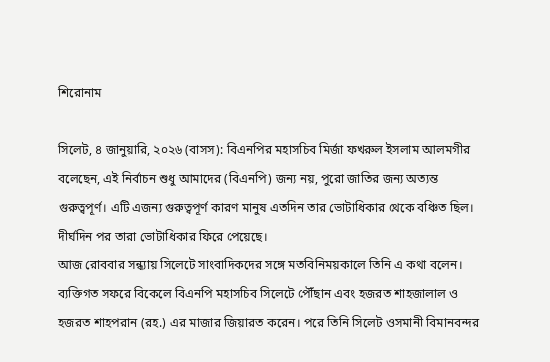শিরোনাম

সিলেট, ৪ জানুয়ারি, ২০২৬ (বাসস): বিএনপির মহাসচিব মির্জা ফখরুল ইসলাম আলমগীর বলেছেন, এই নির্বাচন শুধু আমাদের (বিএনপি) জন্য নয়, পুরো জাতির জন্য অত্যন্ত গুরুত্বপূর্ণ। এটি এজন্য গুরুত্বপূর্ণ কারণ মানুষ এতদিন তার ভোটাধিকার থেকে বঞ্চিত ছিল। দীর্ঘদিন পর তারা ভোটাধিকার ফিরে পেয়েছে।
আজ রোববার সন্ধ্যায় সিলেটে সাংবাদিকদের সঙ্গে মতবিনিময়কালে তিনি এ কথা বলেন। ব্যক্তিগত সফরে বিকেলে বিএনপি মহাসচিব সিলেটে পৌঁছান এবং হজরত শাহজালাল ও হজরত শাহপরান (রহ.) এর মাজার জিয়ারত করেন। পরে তিনি সিলেট ওসমানী বিমানবন্দর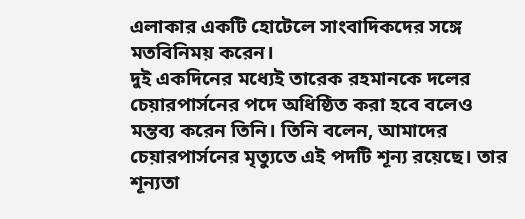এলাকার একটি হোটেলে সাংবাদিকদের সঙ্গে মতবিনিময় করেন।
দুই একদিনের মধ্যেই তারেক রহমানকে দলের চেয়ারপার্সনের পদে অধিষ্ঠিত করা হবে বলেও মন্তব্য করেন তিনি। তিনি বলেন, আমাদের চেয়ারপার্সনের মৃত্যুতে এই পদটি শূন্য রয়েছে। তার শূন্যতা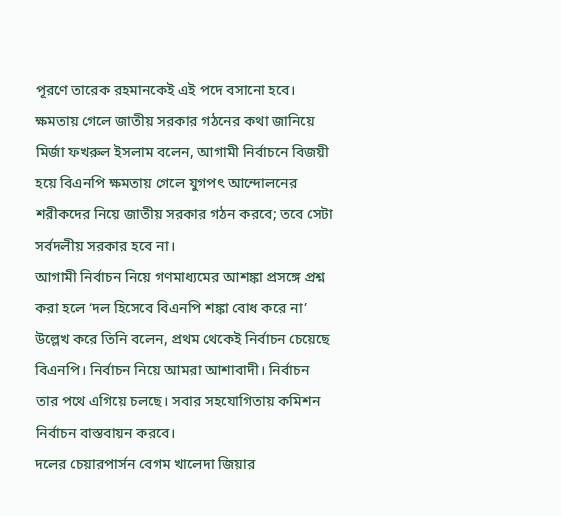পূরণে তারেক রহমানকেই এই পদে বসানো হবে।
ক্ষমতায় গেলে জাতীয় সরকার গঠনের কথা জানিয়ে মির্জা ফখরুল ইসলাম বলেন, আগামী নির্বাচনে বিজয়ী হয়ে বিএনপি ক্ষমতায় গেলে যুগপৎ আন্দোলনের শরীকদের নিয়ে জাতীয় সরকার গঠন করবে; তবে সেটা সর্বদলীয় সরকার হবে না।
আগামী নির্বাচন নিয়ে গণমাধ্যমের আশঙ্কা প্রসঙ্গে প্রশ্ন করা হলে ‘দল হিসেবে বিএনপি শঙ্কা বোধ করে না’ উল্লেখ করে তিনি বলেন, প্রথম থেকেই নির্বাচন চেয়েছে বিএনপি। নির্বাচন নিয়ে আমরা আশাবাদী। নির্বাচন তার পথে এগিয়ে চলছে। সবার সহযোগিতায় কমিশন নির্বাচন বাস্তবায়ন করবে।
দলের চেয়ারপার্সন বেগম খালেদা জিয়ার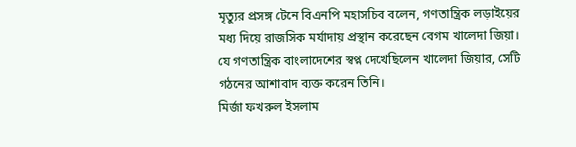মৃত্যুর প্রসঙ্গ টেনে বিএনপি মহাসচিব বলেন, গণতান্ত্রিক লড়াইয়ের মধ্য দিয়ে রাজসিক মর্যাদায় প্রস্থান করেছেন বেগম খালেদা জিয়া। যে গণতান্ত্রিক বাংলাদেশের স্বপ্ন দেখেছিলেন খালেদা জিয়ার, সেটি গঠনের আশাবাদ ব্যক্ত করেন তিনি।
মির্জা ফখরুল ইসলাম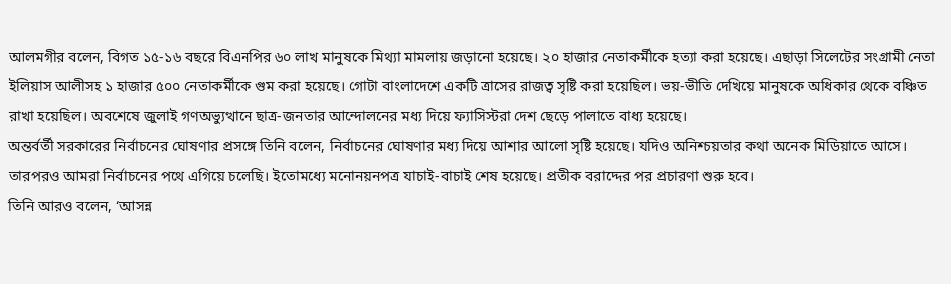আলমগীর বলেন, বিগত ১৫-১৬ বছরে বিএনপির ৬০ লাখ মানুষকে মিথ্যা মামলায় জড়ানো হয়েছে। ২০ হাজার নেতাকর্মীকে হত্যা করা হয়েছে। এছাড়া সিলেটের সংগ্রামী নেতা ইলিয়াস আলীসহ ১ হাজার ৫০০ নেতাকর্মীকে গুম করা হয়েছে। গোটা বাংলাদেশে একটি ত্রাসের রাজত্ব সৃষ্টি করা হয়েছিল। ভয়-ভীতি দেখিয়ে মানুষকে অধিকার থেকে বঞ্চিত রাখা হয়েছিল। অবশেষে জুলাই গণঅভ্যুত্থানে ছাত্র-জনতার আন্দোলনের মধ্য দিয়ে ফ্যাসিস্টরা দেশ ছেড়ে পালাতে বাধ্য হয়েছে।
অন্তর্বর্তী সরকারের নির্বাচনের ঘোষণার প্রসঙ্গে তিনি বলেন, নির্বাচনের ঘোষণার মধ্য দিয়ে আশার আলো সৃষ্টি হয়েছে। যদিও অনিশ্চয়তার কথা অনেক মিডিয়াতে আসে। তারপরও আমরা নির্বাচনের পথে এগিয়ে চলেছি। ইতোমধ্যে মনোনয়নপত্র যাচাই-বাচাই শেষ হয়েছে। প্রতীক বরাদ্দের পর প্রচারণা শুরু হবে।
তিনি আরও বলেন, ‘আসন্ন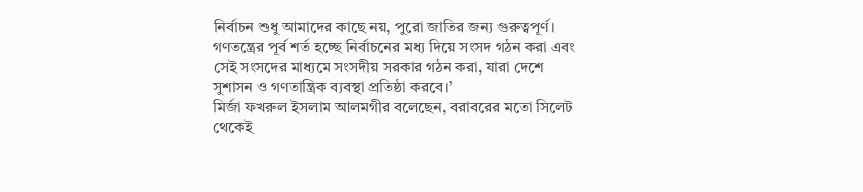নির্বাচন শুধু আমাদের কাছে নয়, পুরো জাতির জন্য গুরুত্বপূর্ণ। গণতন্ত্রের পূর্ব শর্ত হচ্ছে নির্বাচনের মধ্য দিয়ে সংসদ গঠন করা এবং সেই সংসদের মাধ্যমে সংসদীয় সরকার গঠন করা, যারা দেশে সুশাসন ও গণতান্ত্রিক ব্যবস্থা প্রতিষ্ঠা করবে।’
মির্জা ফখরুল ইসলাম আলমগীর বলেছেন, বরাবরের মতো সিলেট থেকেই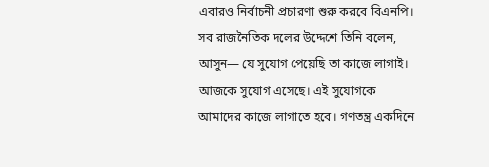এবারও নির্বাচনী প্রচারণা শুরু করবে বিএনপি।
সব রাজনৈতিক দলের উদ্দেশে তিনি বলেন, আসুন— যে সুযোগ পেয়েছি তা কাজে লাগাই। আজকে সুযোগ এসেছে। এই সুযোগকে আমাদের কাজে লাগাতে হবে। গণতন্ত্র একদিনে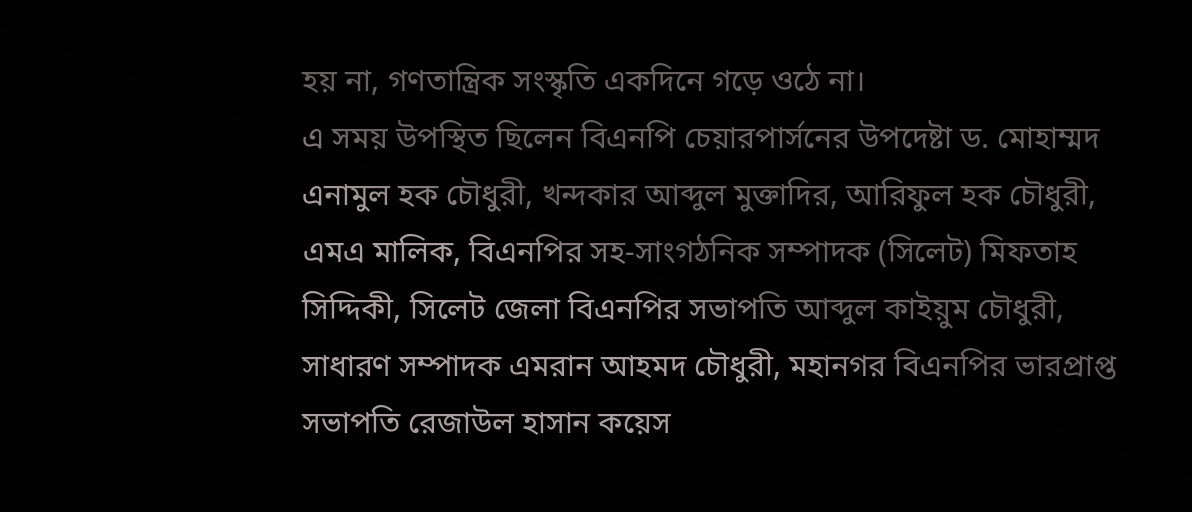হয় না, গণতান্ত্রিক সংস্কৃতি একদিনে গড়ে ওঠে না।
এ সময় উপস্থিত ছিলেন বিএনপি চেয়ারপার্সনের উপদেষ্টা ড. মোহাম্মদ এনামুল হক চৌধুরী, খন্দকার আব্দুল মুক্তাদির, আরিফুল হক চৌধুরী, এমএ মালিক, বিএনপির সহ-সাংগঠনিক সম্পাদক (সিলেট) মিফতাহ সিদ্দিকী, সিলেট জেলা বিএনপির সভাপতি আব্দুল কাইয়ুম চৌধুরী, সাধারণ সম্পাদক এমরান আহমদ চৌধুরী, মহানগর বিএনপির ভারপ্রাপ্ত সভাপতি রেজাউল হাসান কয়েস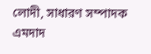লোদী, সাধারণ সম্পাদক এমদাদ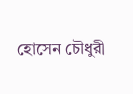হোসেন চৌধুরী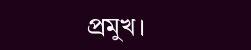প্রমুখ।